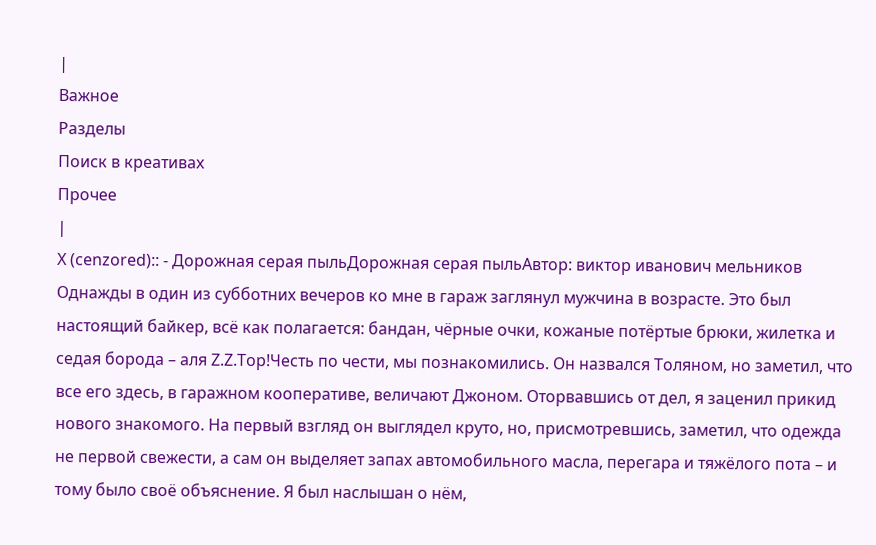|
Важное
Разделы
Поиск в креативах
Прочее
|
Х (cenzored):: - Дорожная серая пыльДорожная серая пыльАвтор: виктор иванович мельников Однажды в один из субботних вечеров ко мне в гараж заглянул мужчина в возрасте. Это был настоящий байкер, всё как полагается: бандан, чёрные очки, кожаные потёртые брюки, жилетка и седая борода – аля Z.Z.Top!Честь по чести, мы познакомились. Он назвался Толяном, но заметил, что все его здесь, в гаражном кооперативе, величают Джоном. Оторвавшись от дел, я заценил прикид нового знакомого. На первый взгляд он выглядел круто, но, присмотревшись, заметил, что одежда не первой свежести, а сам он выделяет запах автомобильного масла, перегара и тяжёлого пота – и тому было своё объяснение. Я был наслышан о нём,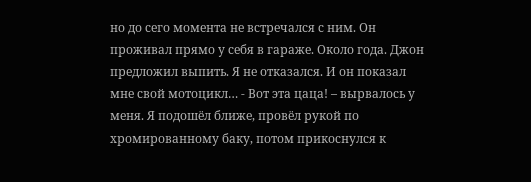но до сего момента не встречался с ним. Он проживал прямо у себя в гараже. Около года. Джон предложил выпить. Я не отказался. И он показал мне свой мотоцикл… - Вот эта цаца! – вырвалось у меня. Я подошёл ближе, провёл рукой по хромированному баку, потом прикоснулся к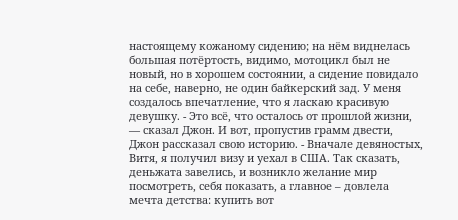настоящему кожаному сидению; на нём виднелась большая потёртость, видимо, мотоцикл был не новый, но в хорошем состоянии, а сидение повидало на себе, наверно, не один байкерский зад. У меня создалось впечатление, что я ласкаю красивую девушку. - Это всё, что осталось от прошлой жизни, — сказал Джон. И вот, пропустив грамм двести, Джон рассказал свою историю. - Вначале девяностых, Витя, я получил визу и уехал в США. Так сказать, деньжата завелись, и возникло желание мир посмотреть, себя показать, а главное – довлела мечта детства: купить вот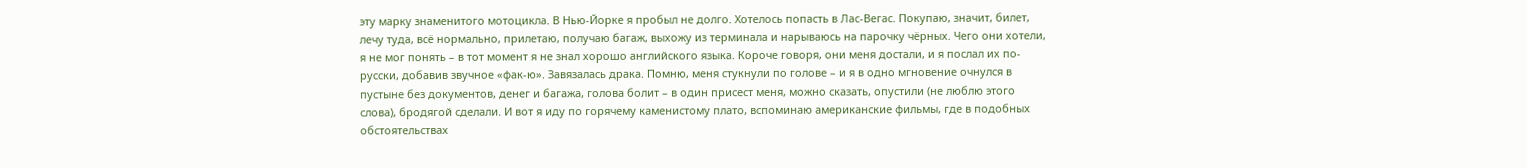эту марку знаменитого мотоцикла. В Нью-Йорке я пробыл не долго. Хотелось попасть в Лас-Вегас. Покупаю, значит, билет, лечу туда, всё нормально, прилетаю, получаю багаж, выхожу из терминала и нарываюсь на парочку чёрных. Чего они хотели, я не мог понять – в тот момент я не знал хорошо английского языка. Короче говоря, они меня достали, и я послал их по-русски, добавив звучное «фак-ю». Завязалась драка. Помню, меня стукнули по голове – и я в одно мгновение очнулся в пустыне без документов, денег и багажа, голова болит – в один присест меня, можно сказать, опустили (не люблю этого слова), бродягой сделали. И вот я иду по горячему каменистому плато, вспоминаю американские фильмы, где в подобных обстоятельствах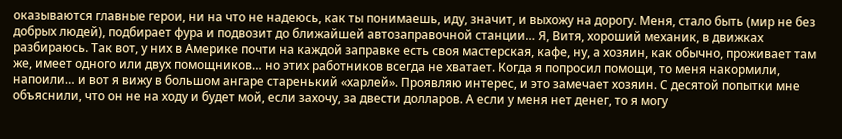оказываются главные герои, ни на что не надеюсь, как ты понимаешь, иду, значит, и выхожу на дорогу. Меня, стало быть (мир не без добрых людей), подбирает фура и подвозит до ближайшей автозаправочной станции… Я, Витя, хороший механик, в движках разбираюсь. Так вот, у них в Америке почти на каждой заправке есть своя мастерская, кафе, ну, а хозяин, как обычно, проживает там же, имеет одного или двух помощников… но этих работников всегда не хватает. Когда я попросил помощи, то меня накормили, напоили… и вот я вижу в большом ангаре старенький «харлей». Проявляю интерес, и это замечает хозяин. С десятой попытки мне объяснили, что он не на ходу и будет мой, если захочу, за двести долларов. А если у меня нет денег, то я могу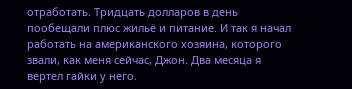отработать. Тридцать долларов в день пообещали плюс жильё и питание. И так я начал работать на американского хозяина, которого звали, как меня сейчас, Джон. Два месяца я вертел гайки у него.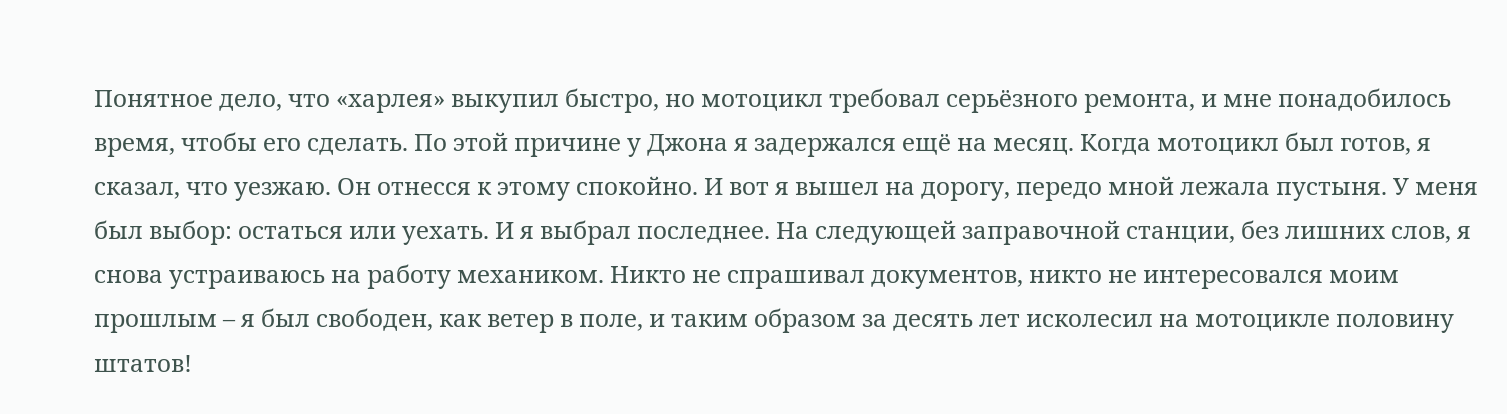Понятное дело, что «харлея» выкупил быстро, но мотоцикл требовал серьёзного ремонта, и мне понадобилось время, чтобы его сделать. По этой причине у Джона я задержался ещё на месяц. Когда мотоцикл был готов, я сказал, что уезжаю. Он отнесся к этому спокойно. И вот я вышел на дорогу, передо мной лежала пустыня. У меня был выбор: остаться или уехать. И я выбрал последнее. На следующей заправочной станции, без лишних слов, я снова устраиваюсь на работу механиком. Никто не спрашивал документов, никто не интересовался моим прошлым – я был свободен, как ветер в поле, и таким образом за десять лет исколесил на мотоцикле половину штатов!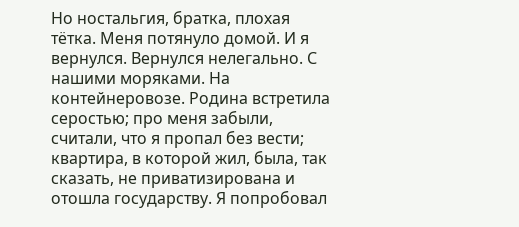Но ностальгия, братка, плохая тётка. Меня потянуло домой. И я вернулся. Вернулся нелегально. С нашими моряками. На контейнеровозе. Родина встретила серостью; про меня забыли, считали, что я пропал без вести; квартира, в которой жил, была, так сказать, не приватизирована и отошла государству. Я попробовал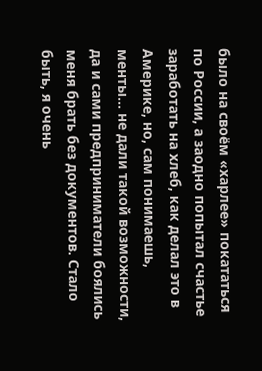было на своём «харлее» покататься по России, а заодно попытал счастье заработать на хлеб, как делал это в Америке, но, сам понимаешь, менты… не дали такой возможности, да и сами предприниматели боялись меня брать без документов. Стало быть, я очень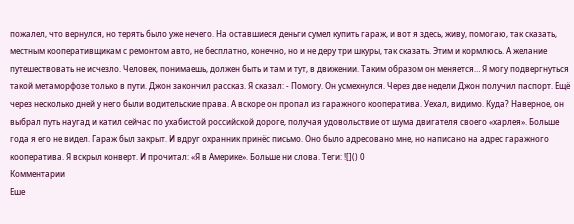пожалел, что вернулся, но терять было уже нечего. На оставшиеся деньги сумел купить гараж, и вот я здесь, живу, помогаю, так сказать, местным кооперативщикам с ремонтом авто, не бесплатно, конечно, но и не деру три шкуры, так сказать. Этим и кормлюсь. А желание путешествовать не исчезло. Человек, понимаешь, должен быть и там и тут, в движении. Таким образом он меняется… Я могу подвергнуться такой метаморфозе только в пути. Джон закончил рассказ. Я сказал: - Помогу. Он усмехнулся. Через две недели Джон получил паспорт. Ещё через несколько дней у него были водительские права. А вскоре он пропал из гаражного кооператива. Уехал, видимо. Куда? Наверное, он выбрал путь наугад и катил сейчас по ухабистой российской дороге, получая удовольствие от шума двигателя своего «харлея». Больше года я его не видел. Гараж был закрыт. И вдруг охранник принёс письмо. Оно было адресовано мне, но написано на адрес гаражного кооператива. Я вскрыл конверт. И прочитал: «Я в Америке». Больше ни слова. Теги: ![]() 0
Комментарии
Еше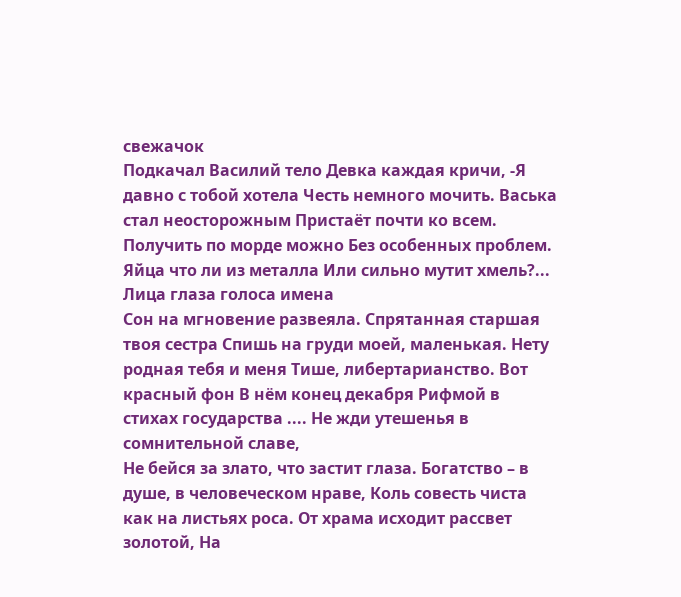свежачок
Подкачал Василий тело Девка каждая кричи, -Я давно с тобой хотела Честь немного мочить. Васька стал неосторожным Пристаёт почти ко всем. Получить по морде можно Без особенных проблем. Яйца что ли из металла Или сильно мутит хмель?... Лица глаза голоса имена
Сон на мгновение развеяла. Спрятанная старшая твоя сестра Спишь на груди моей, маленькая. Нету родная тебя и меня Тише, либертарианство. Вот красный фон В нём конец декабря Рифмой в стихах государства .... Не жди утешенья в сомнительной славе,
Не бейся за злато, что застит глаза. Богатство – в душе, в человеческом нраве, Коль совесть чиста как на листьях роса. От храма исходит рассвет золотой, На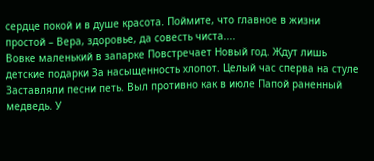сердце покой и в душе красота. Поймите, что главное в жизни простой – Вера, здоровье, да совесть чиста....
Вовке маленький в запарке Повстречает Новый год. Ждут лишь детские подарки За насыщенность хлопот. Целый час сперва на стуле Заставляли песни петь. Выл противно как в июле Папой раненный медведь. У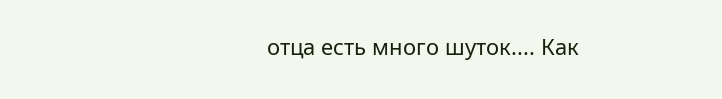отца есть много шуток.... Как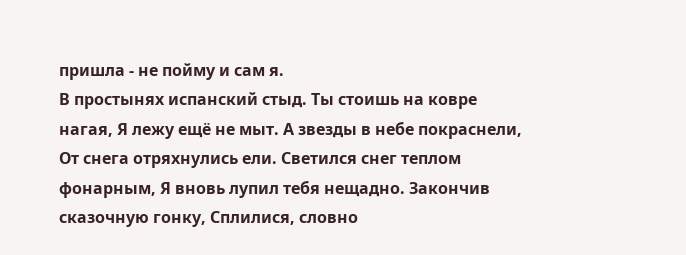пришла - не пойму и сам я.
В простынях испанский стыд. Ты стоишь на ковре нагая, Я лежу ещё не мыт. А звезды в небе покраснели, От снега отряхнулись ели. Светился снег теплом фонарным, Я вновь лупил тебя нещадно. Закончив сказочную гонку, Сплилися, словно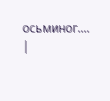осьминог.... |